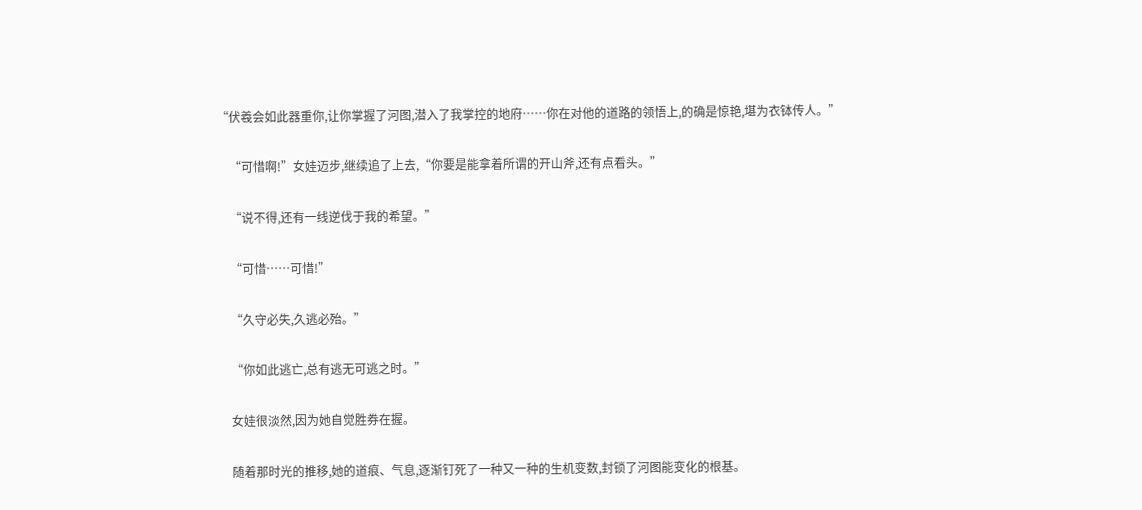“伏羲会如此器重你,让你掌握了河图,潜入了我掌控的地府……你在对他的道路的领悟上,的确是惊艳,堪为衣钵传人。”

    “可惜啊!”女娃迈步,继续追了上去,“你要是能拿着所谓的开山斧,还有点看头。”

    “说不得,还有一线逆伐于我的希望。”

    “可惜……可惜!”

    “久守必失,久逃必殆。”

    “你如此逃亡,总有逃无可逃之时。”

    女娃很淡然,因为她自觉胜券在握。

    随着那时光的推移,她的道痕、气息,逐渐钉死了一种又一种的生机变数,封锁了河图能变化的根基。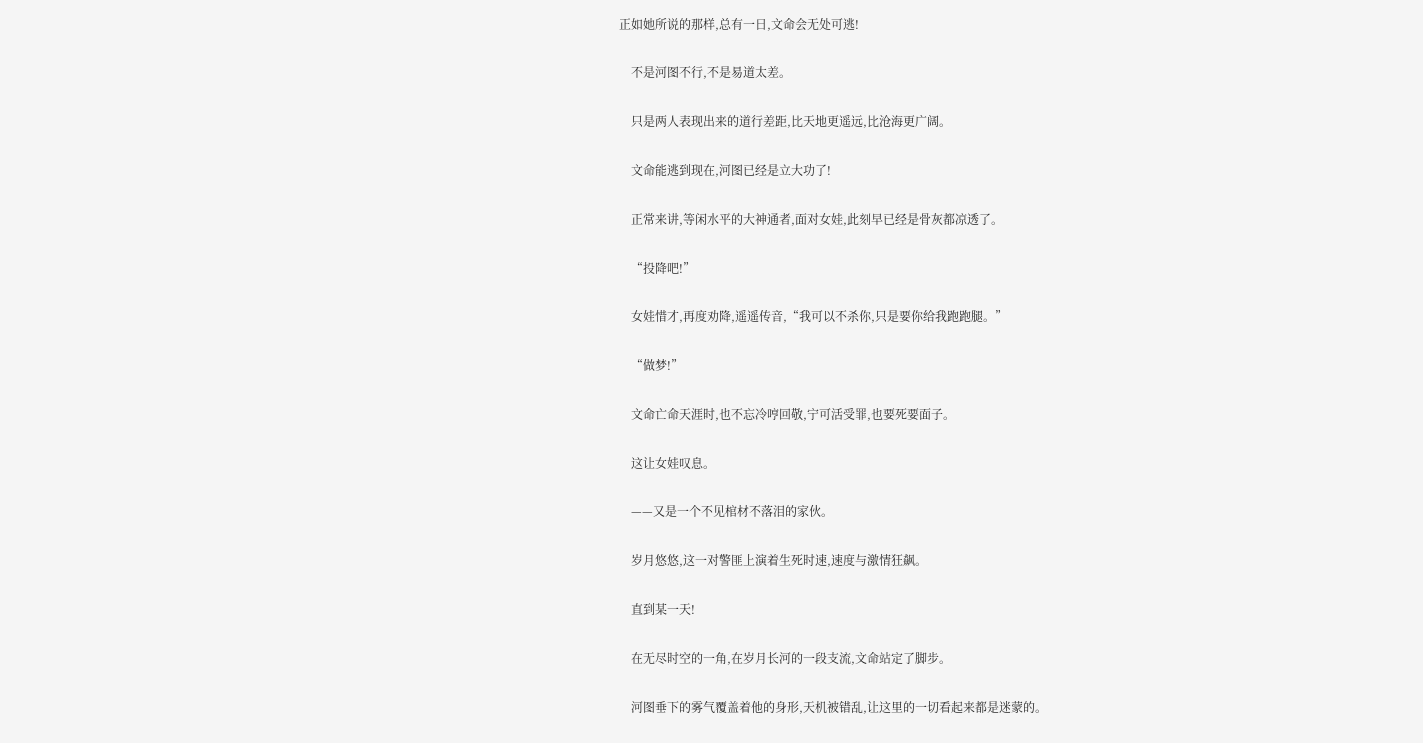正如她所说的那样,总有一日,文命会无处可逃!

    不是河图不行,不是易道太差。

    只是两人表现出来的道行差距,比天地更遥远,比沧海更广阔。

    文命能逃到现在,河图已经是立大功了!

    正常来讲,等闲水平的大神通者,面对女娃,此刻早已经是骨灰都凉透了。

    “投降吧!”

    女娃惜才,再度劝降,遥遥传音,“我可以不杀你,只是要你给我跑跑腿。”

    “做梦!”

    文命亡命天涯时,也不忘冷哼回敬,宁可活受罪,也要死要面子。

    这让女娃叹息。

    ——又是一个不见棺材不落泪的家伙。

    岁月悠悠,这一对警匪上演着生死时速,速度与激情狂飙。

    直到某一天!

    在无尽时空的一角,在岁月长河的一段支流,文命站定了脚步。

    河图垂下的雾气覆盖着他的身形,天机被错乱,让这里的一切看起来都是迷蒙的。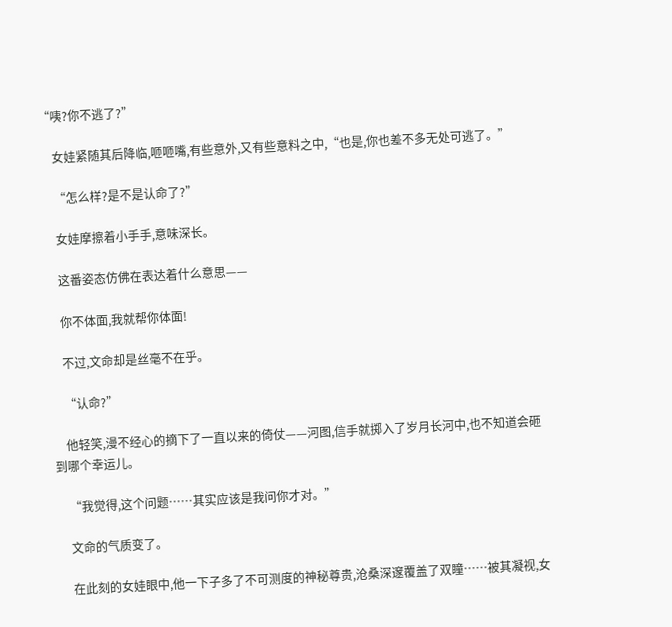“咦?你不逃了?”

    女娃紧随其后降临,咂咂嘴,有些意外,又有些意料之中,“也是,你也差不多无处可逃了。”

    “怎么样?是不是认命了?”

    女娃摩擦着小手手,意味深长。

    这番姿态仿佛在表达着什么意思——

    你不体面,我就帮你体面!

    不过,文命却是丝毫不在乎。

    “认命?”

    他轻笑,漫不经心的摘下了一直以来的倚仗——河图,信手就掷入了岁月长河中,也不知道会砸到哪个幸运儿。

    “我觉得,这个问题……其实应该是我问你才对。”

    文命的气质变了。

    在此刻的女娃眼中,他一下子多了不可测度的神秘尊贵,沧桑深邃覆盖了双瞳……被其凝视,女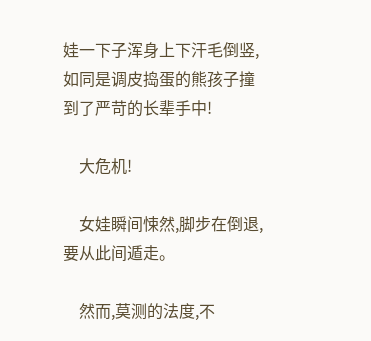娃一下子浑身上下汗毛倒竖,如同是调皮捣蛋的熊孩子撞到了严苛的长辈手中!

    大危机!

    女娃瞬间悚然,脚步在倒退,要从此间遁走。

    然而,莫测的法度,不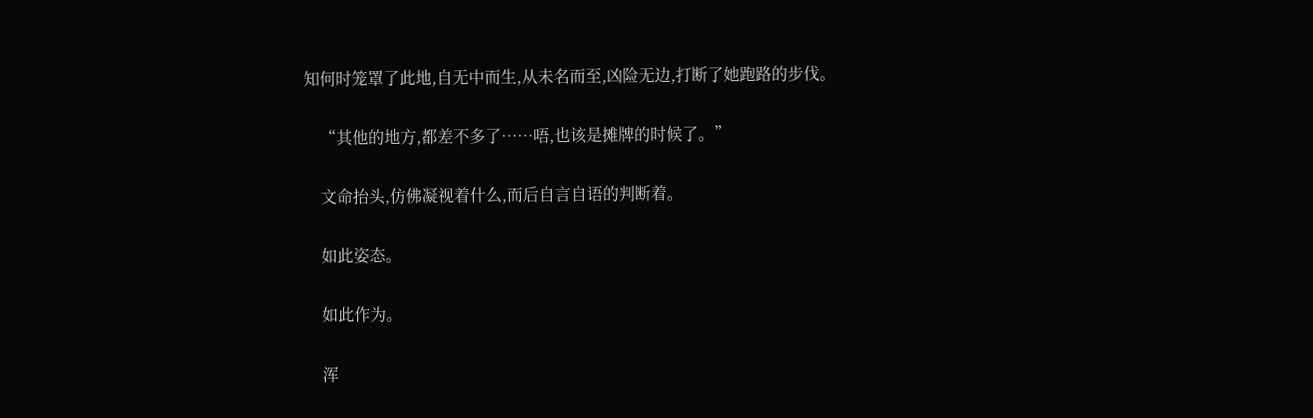知何时笼罩了此地,自无中而生,从未名而至,凶险无边,打断了她跑路的步伐。

    “其他的地方,都差不多了……唔,也该是摊牌的时候了。”

    文命抬头,仿佛凝视着什么,而后自言自语的判断着。

    如此姿态。

    如此作为。

    浑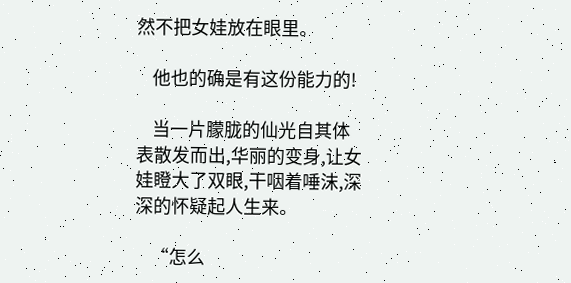然不把女娃放在眼里。

    他也的确是有这份能力的!

    当一片朦胧的仙光自其体表散发而出,华丽的变身,让女娃瞪大了双眼,干咽着唾沫,深深的怀疑起人生来。

    “怎么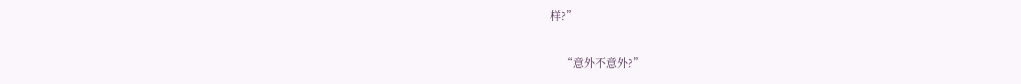样?”

    “意外不意外?”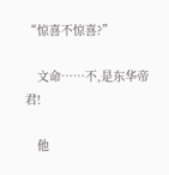“惊喜不惊喜?”

    文命……不,是东华帝君!

    他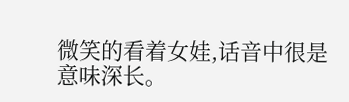微笑的看着女娃,话音中很是意味深长。